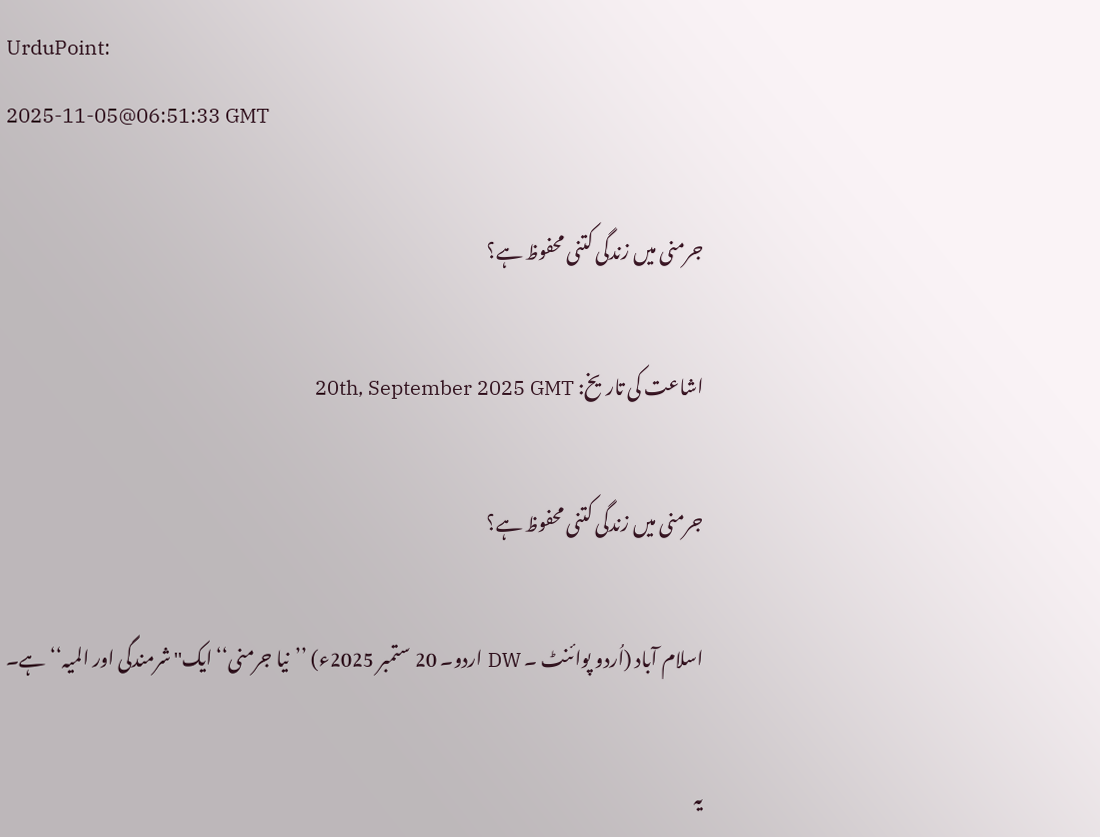UrduPoint:
2025-11-05@06:51:33 GMT

جرمنی میں زندگی کتنی محفوظ ہے؟

اشاعت کی تاریخ: 20th, September 2025 GMT

جرمنی میں زندگی کتنی محفوظ ہے؟

اسلام آباد (اُردو پوائنٹ ۔ DW اردو۔ 20 ستمبر 2025ء) ’’نیا جرمنی‘‘ایک''شرمندگی اور المیہ‘‘ ہے۔

یہ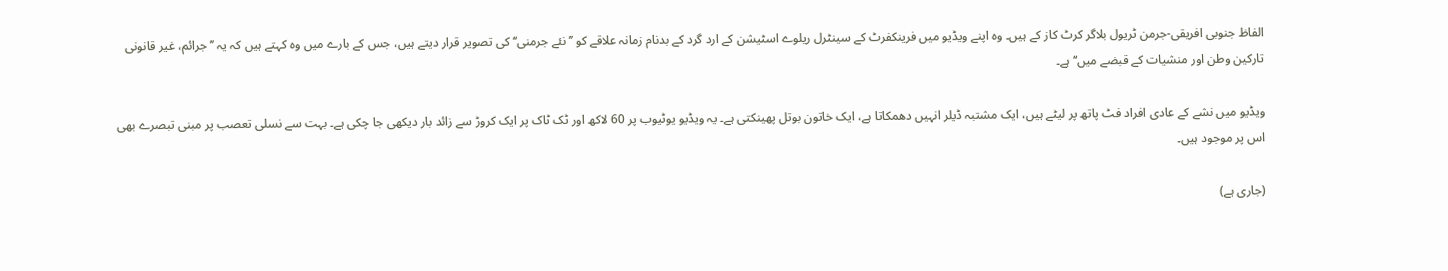الفاظ جنوبی افریقی-جرمن ٹریول بلاگر کرٹ کاز کے ہیں۔ وہ اپنے ویڈیو میں فرینکفرٹ کے سینٹرل ریلوے اسٹیشن کے ارد گرد کے بدنام زمانہ علاقے کو ’’نئے جرمنی‘‘ کی تصویر قرار دیتے ہیں، جس کے بارے میں وہ کہتے ہیں کہ یہ ’’جرائم، غیر قانونی تارکین وطن اور منشیات کے قبضے میں‘‘ ہے۔

ویڈیو میں نشے کے عادی افراد فٹ پاتھ پر لیٹے ہیں، ایک مشتبہ ڈیلر انہیں دھمکاتا ہے، ایک خاتون بوتل پھینکتی ہے۔ یہ ویڈیو یوٹیوب پر 60 لاکھ اور ٹک ٹاک پر ایک کروڑ سے زائد بار دیکھی جا چکی ہے۔ بہت سے نسلی تعصب پر مبنی تبصرے بھی اس پر موجود ہیں۔

(جاری ہے)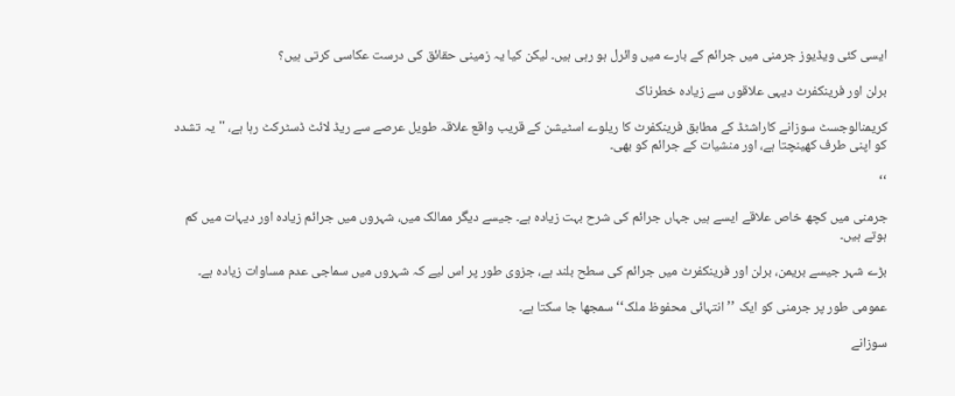ایسی کئی ویڈیوز جرمنی میں جرائم کے بارے میں وائرل ہو رہی ہیں۔ لیکن کیا یہ زمینی حقائق کی درست عکاسی کرتی ہیں؟

برلن اور فرینکفرٹ دیہی علاقوں سے زیادہ خطرناک

کریمنالوجسٹ سوزانے کاراشٹڈ کے مطابق فرینکفرٹ کا ریلوے اسٹیشن کے قریب واقع علاقہ طویل عرصے سے ریڈ لائٹ ڈسٹرکٹ رہا ہے، ''یہ تشدد کو اپنی طرف کھینچتا ہے، اور منشیات کے جرائم کو بھی۔

‘‘

جرمنی میں کچھ خاص علاقے ایسے ہیں جہاں جرائم کی شرح بہت زیادہ ہے۔ جیسے دیگر ممالک میں، شہروں میں جرائم زیادہ اور دیہات میں کم ہوتے ہیں۔

بڑے شہر جیسے بریمن، برلن اور فرینکفرٹ میں جرائم کی سطح بلند ہے، جزوی طور پر اس لیے کہ شہروں میں سماجی عدم مساوات زیادہ ہے۔

عمومی طور پر جرمنی کو ایک ’’انتہائی محفوظ ملک‘‘ سمجھا جا سکتا ہے۔

سوزانے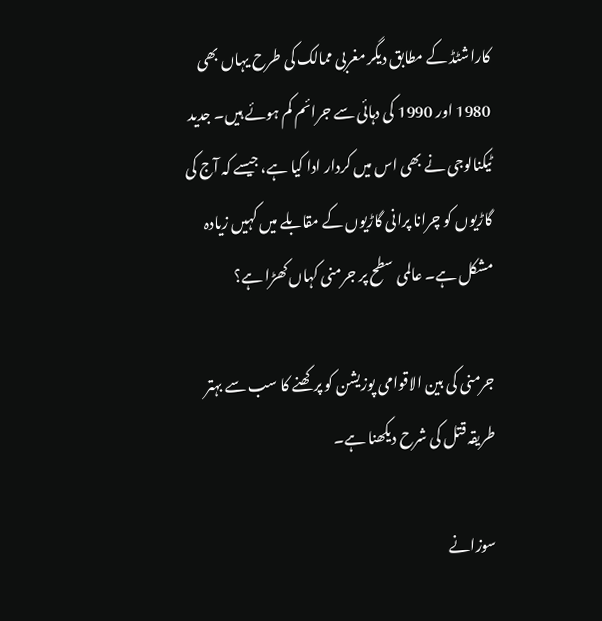کاراشٹڈ کے مطابق دیگر مغربی ممالک کی طرح یہاں بھی 1980 اور 1990 کی دہائی سے جرائم کم ہوئے ہیں۔ جدید ٹیکنالوجی نے بھی اس میں کردار ادا کیا ہے، جیسے کہ آج کی گاڑیوں کو چرانا پرانی گاڑیوں کے مقابلے میں کہیں زیادہ مشکل ہے۔ عالمی سطح پر جرمنی کہاں کھڑا ہے؟

جرمنی کی بین الاقوامی پوزیشن کو پرکھنے کا سب سے بہتر طریقہ قتل کی شرح دیکھنا ہے۔

سوزانے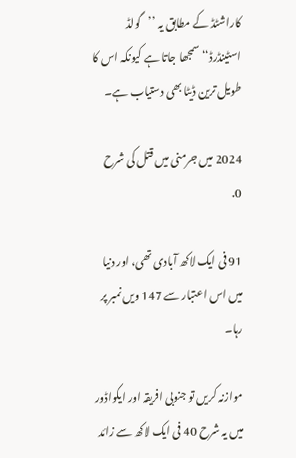کاراشٹڈ کے مطابق یہ ’’گولڈ اسٹینڈرڈ‘‘ سمجھا جاتا ہے کیونکہ اس کا طویل ترین ڈیٹا بھی دستیاب ہے۔

2024 میں جرمنی میں قتل کی شرح 0.

91 فی ایک لاکھ آبادی تھی، اور دنیا میں اس اعتبار سے 147 ویں نمبر پر رہا۔

موازنہ کریں تو جنوبی افریقہ اور ایکواڈور میں یہ شرح 40 فی ایک لاکھ سے زائد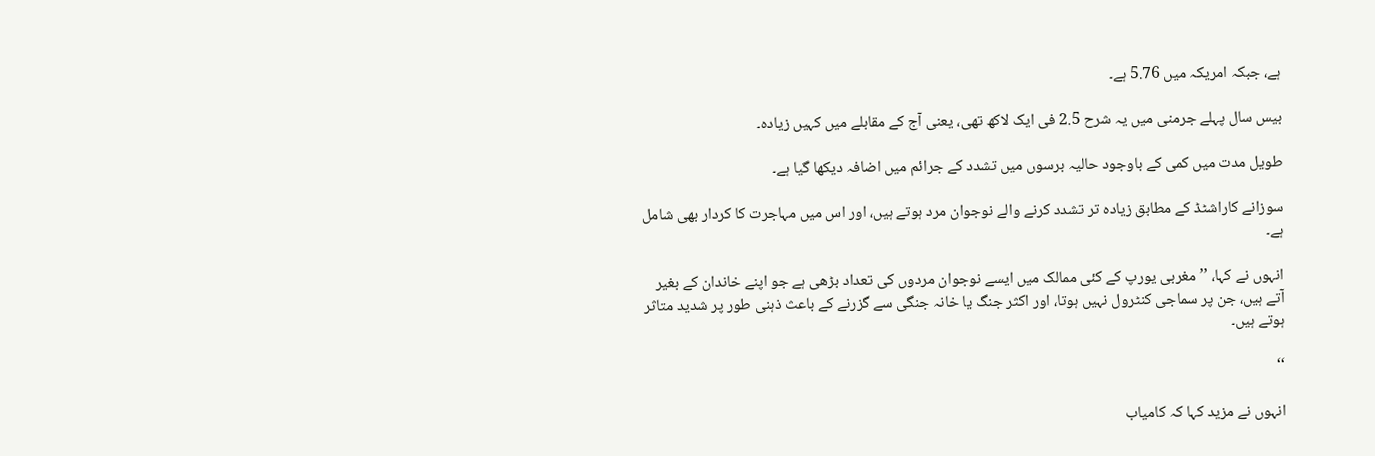ہے، جبکہ امریکہ میں 5.76 ہے۔

بیس سال پہلے جرمنی میں یہ شرح 2.5 فی ایک لاکھ تھی، یعنی آج کے مقابلے میں کہیں زیادہ۔

طویل مدت میں کمی کے باوجود حالیہ برسوں میں تشدد کے جرائم میں اضافہ دیکھا گیا ہے۔

سوزانے کاراشٹڈ کے مطابق زیادہ تر تشدد کرنے والے نوجوان مرد ہوتے ہیں، اور اس میں مہاجرت کا کردار بھی شامل ہے۔

انہوں نے کہا، ’’مغربی یورپ کے کئی ممالک میں ایسے نوجوان مردوں کی تعداد بڑھی ہے جو اپنے خاندان کے بغیر آتے ہیں، جن پر سماجی کنٹرول نہیں ہوتا، اور اکثر جنگ یا خانہ جنگی سے گزرنے کے باعث ذہنی طور پر شدید متاثر ہوتے ہیں۔

‘‘

انہوں نے مزید کہا کہ کامیاب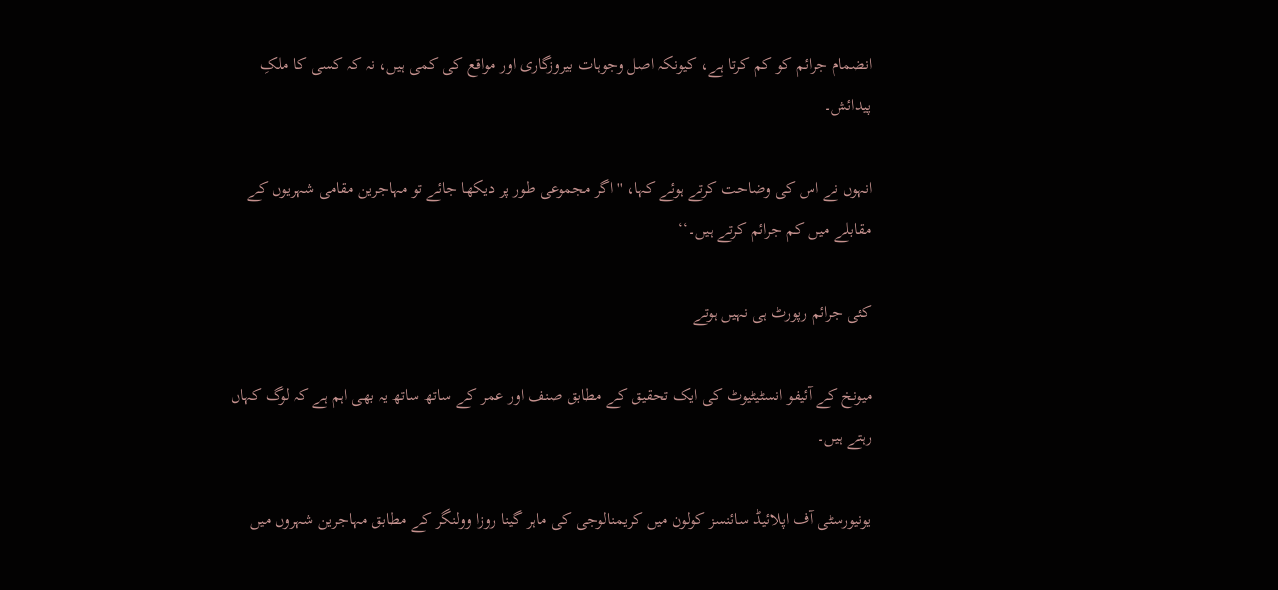انضمام جرائم کو کم کرتا ہے، کیونکہ اصل وجوہات بیروزگاری اور مواقع کی کمی ہیں، نہ کہ کسی کا ملکِ پیدائش۔

انہوں نے اس کی وضاحت کرتے ہوئے کہا، ''اگر مجموعی طور پر دیکھا جائے تو مہاجرین مقامی شہریوں کے مقابلے میں کم جرائم کرتے ہیں۔‘‘

کئی جرائم رپورٹ ہی نہیں ہوتے

میونخ کے آئیفو انسٹیٹیوٹ کی ایک تحقیق کے مطابق صنف اور عمر کے ساتھ ساتھ یہ بھی اہم ہے کہ لوگ کہاں رہتے ہیں۔

یونیورسٹی آف اپلائیڈ سائنسز کولون میں کریمنالوجی کی ماہر گینا روزا وولنگر کے مطابق مہاجرین شہروں میں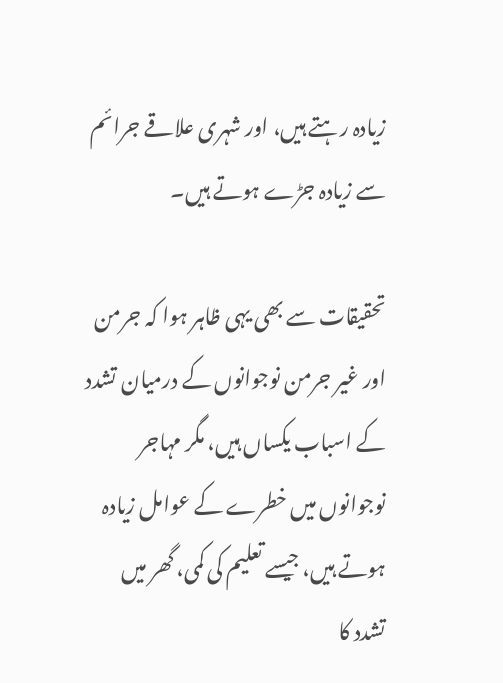زیادہ رہتے ہیں، اور شہری علاقے جرائم سے زیادہ جڑے ہوتے ہیں۔

تحقیقات سے بھی یہی ظاہر ہوا کہ جرمن اور غیر جرمن نوجوانوں کے درمیان تشدد کے اسباب یکساں ہیں، مگر مہاجر نوجوانوں میں خطرے کے عوامل زیادہ ہوتے ہیں، جیسے تعلیم کی کمی، گھر میں تشدد کا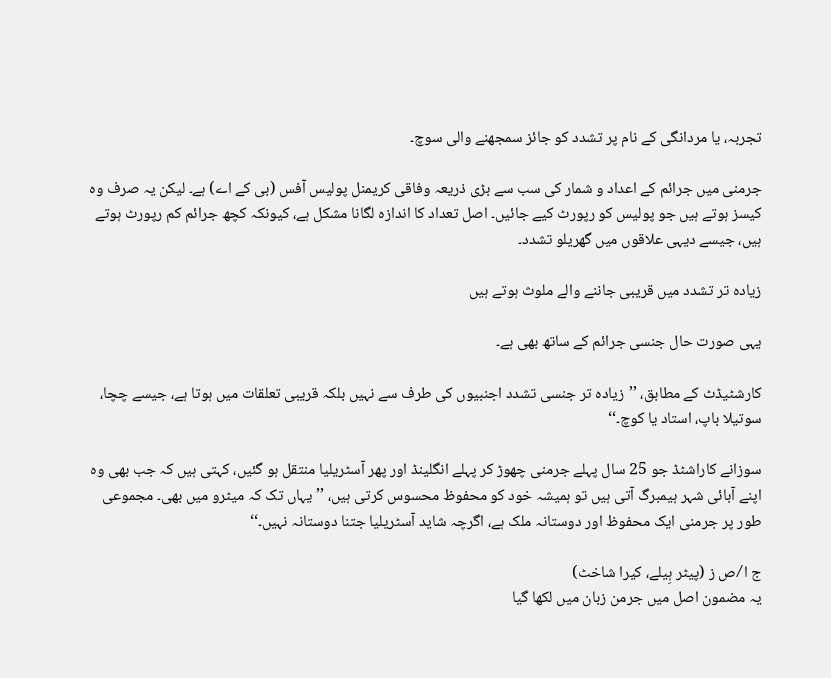تجربہ، یا مردانگی کے نام پر تشدد کو جائز سمجھنے والی سوچ۔

جرمنی میں جرائم کے اعداد و شمار کی سب سے بڑی ذریعہ وفاقی کریمنل پولیس آفس (بی کے اے) ہے۔ لیکن یہ صرف وہ کیسز ہوتے ہیں جو پولیس کو رپورٹ کیے جائیں۔ اصل تعداد کا اندازہ لگانا مشکل ہے، کیونکہ کچھ جرائم کم رپورٹ ہوتے ہیں، جیسے دیہی علاقوں میں گھریلو تشدد۔

زیادہ تر تشدد میں قریبی جاننے والے ملوث ہوتے ہیں

یہی صورت حال جنسی جرائم کے ساتھ بھی ہے۔

کارشٹیڈٹ کے مطابق، ’’زیادہ تر جنسی تشدد اجنبیوں کی طرف سے نہیں بلکہ قریبی تعلقات میں ہوتا ہے، جیسے چچا، سوتیلا باپ، استاد یا کوچ۔‘‘

سوزانے کاراشٹڈ جو 25 سال پہلے جرمنی چھوڑ کر پہلے انگلینڈ اور پھر آسٹریلیا منتقل ہو گئیں، کہتی ہیں کہ جب بھی وہ اپنے آبائی شہر ہیمبرگ آتی ہیں تو ہمیشہ خود کو محفوظ محسوس کرتی ہیں، ’’یہاں تک کہ میٹرو میں بھی۔ مجموعی طور پر جرمنی ایک محفوظ اور دوستانہ ملک ہے، اگرچہ شاید آسٹریلیا جتنا دوستانہ نہیں۔‘‘

ج ا ⁄ ص ز (پیٹر ہِیلے، کیرا شاخٹ)
یہ مضمون اصل میں جرمن زبان میں لکھا گیا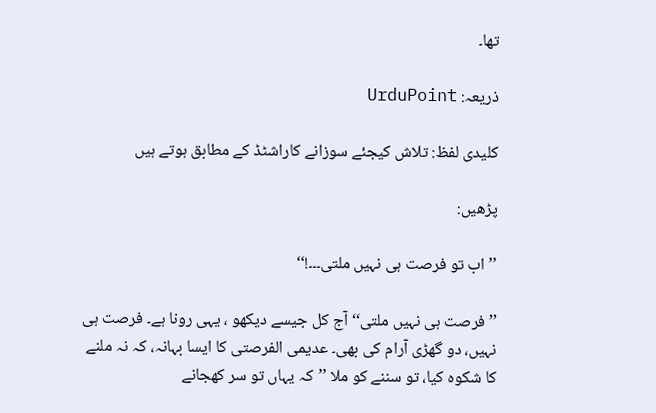تھا۔

ذریعہ: UrduPoint

کلیدی لفظ: تلاش کیجئے سوزانے کاراشٹڈ کے مطابق ہوتے ہیں

پڑھیں:

’’اب تو فرصت ہی نہیں ملتی۔۔۔!‘‘

’’ فرصت ہی نہیں ملتی‘‘ آج کل جیسے دیکھو ، یہی رونا ہے۔ فرصت ہی نہیں، دو گھڑی آرام کی بھی۔ عدیمی الفرصتی کا ایسا بہانہ، کہ نہ ملنے کا شکوہ کیا، تو سننے کو ملا ’’کہ یہاں تو سر کھجانے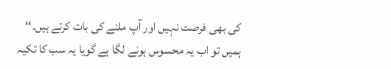کی بھی فرصت نہیں اور آپ ملنے کی بات کرتے ہیں۔‘‘ ہمیں تو اب یہ محسوس ہونے لگا ہے گویا یہ سب کا تکیہ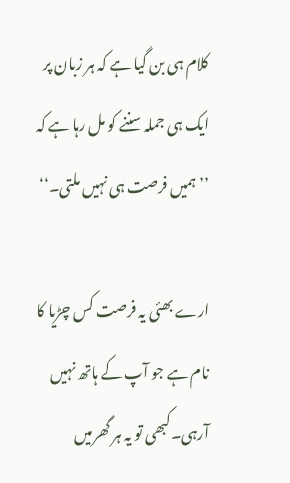کلام ہی بن گیا ہے کہ ہر زبان پر ایک ہی جملہ سننے کو مل رہا ہے کہ ’’ہمیں فرصت ہی نہیں ملتی۔‘‘

ارے بھئی یہ فرصت کس چڑیا کا نام ہے جو آپ کے ہاتھ نہیں آرہی۔کبھی تو یہ ہر گھرمیں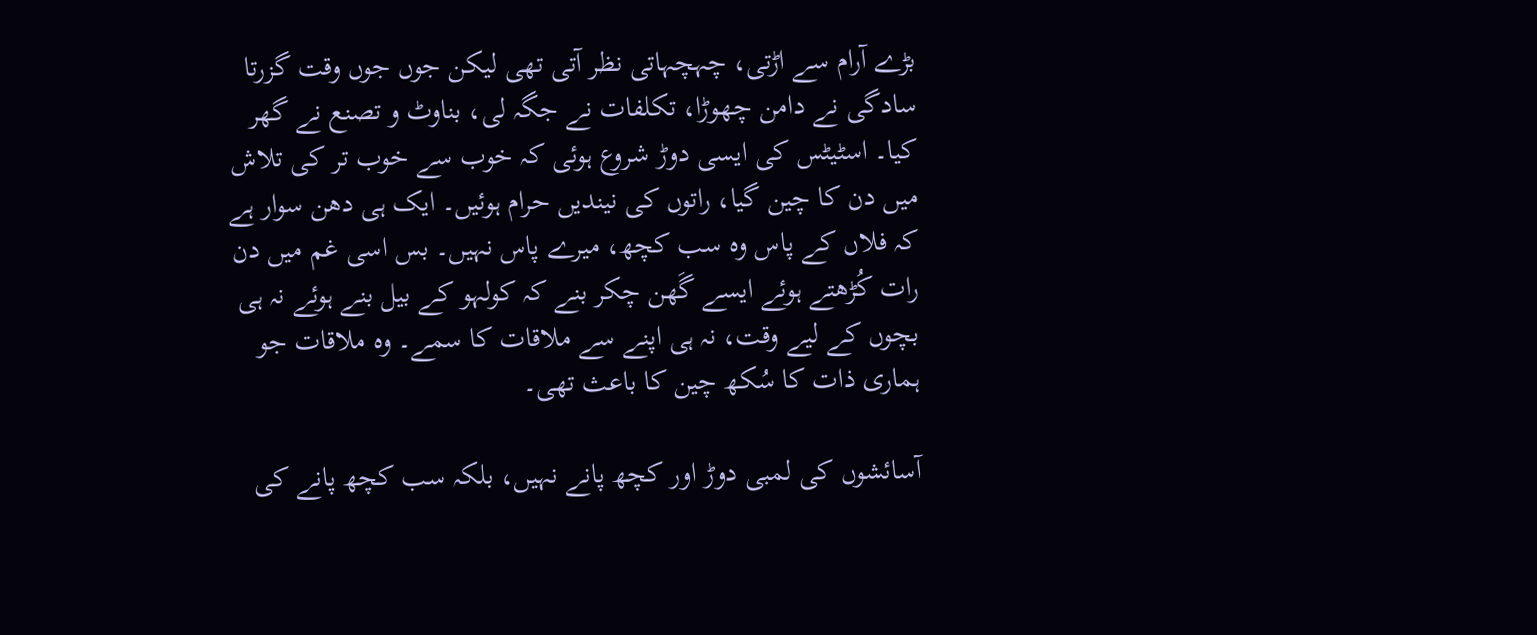بڑے آرام سے اڑتی، چہچہاتی نظر آتی تھی لیکن جوں جوں وقت گزرتا سادگی نے دامن چھوڑا، تکلفات نے جگہ لی، بناوٹ و تصنع نے گھر کیا۔ اسٹیٹس کی ایسی دوڑ شروع ہوئی کہ خوب سے خوب تر کی تلاش میں دن کا چین گیا، راتوں کی نیندیں حرام ہوئیں۔ ایک ہی دھن سوار ہے کہ فلاں کے پاس وہ سب کچھ، میرے پاس نہیں۔ بس اسی غم میں دن رات کُڑھتے ہوئے ایسے گَھن چکر بنے کہ کولہو کے بیل بنے ہوئے نہ ہی بچوں کے لیے وقت، نہ ہی اپنے سے ملاقات کا سمے۔ وہ ملاقات جو ہماری ذات کا سُکھ چین کا باعث تھی۔

آسائشوں کی لمبی دوڑ اور کچھ پانے نہیں، بلکہ سب کچھ پانے کی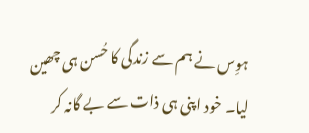ہوِس نے ہم سے زندگی کا حُسن ہی چھین لیا۔ خود اپنی ہی ذات سے بے گانہ کر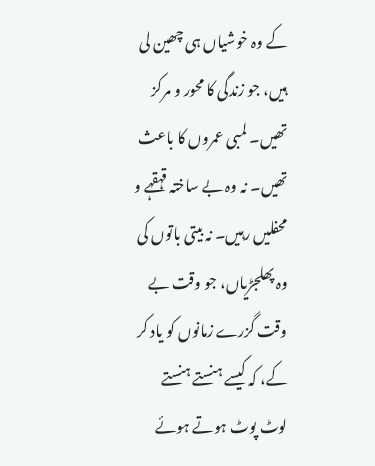کے وہ خوشیاں ہی چھین لی ہیں، جو زندگی کا محور و مرکز تھیں۔ لمبی عمروں کا باعث تھیں۔ نہ وہ بے ساختہ قہقہے و محفلیں رہیں۔ نہ بیتی باتوں کی وہ پھلجڑیاں، جو وقت بے وقت گزرے زمانوں کو یاد کر کے، کہ کیسے ہنستے ہنستے لوٹ پوٹ ہوتے ہوئے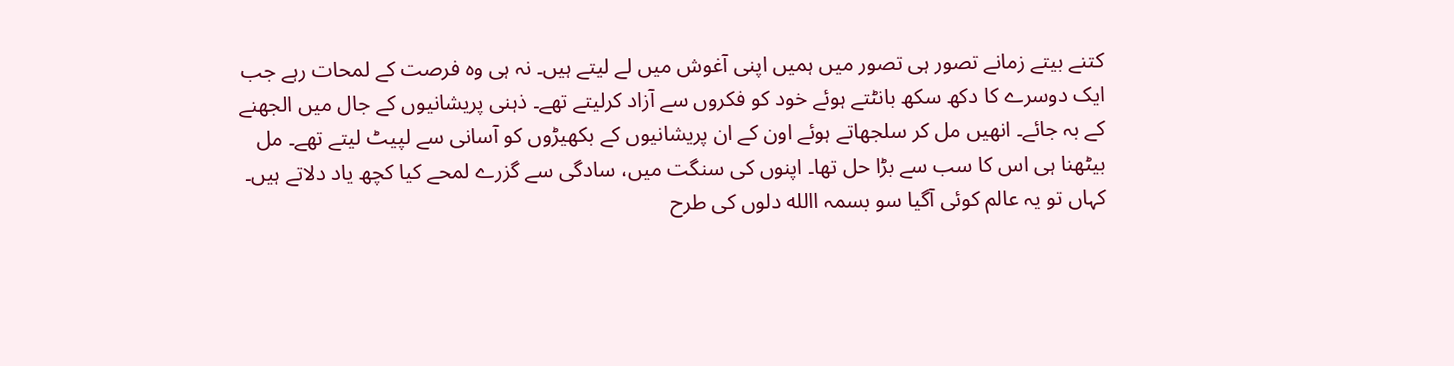کتنے بیتے زمانے تصور ہی تصور میں ہمیں اپنی آغوش میں لے لیتے ہیں۔ نہ ہی وہ فرصت کے لمحات رہے جب ایک دوسرے کا دکھ سکھ بانٹتے ہوئے خود کو فکروں سے آزاد کرلیتے تھے۔ ذہنی پریشانیوں کے جال میں الجھنے کے بہ جائے۔ انھیں مل کر سلجھاتے ہوئے اون کے ان پریشانیوں کے بکھیڑوں کو آسانی سے لپیٹ لیتے تھے۔ مل بیٹھنا ہی اس کا سب سے بڑا حل تھا۔ اپنوں کی سنگت میں، سادگی سے گزرے لمحے کیا کچھ یاد دلاتے ہیں۔ کہاں تو یہ عالم کوئی آگیا سو بسمہ االله دلوں کی طرح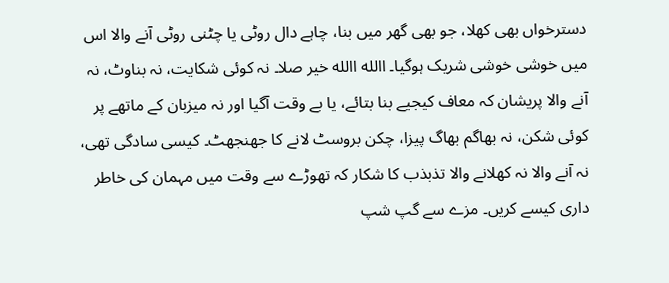دسترخواں بھی کھلا، جو بھی گھر میں بنا، چاہے دال روٹی یا چٹنی روٹی آنے والا اس میں خوشی خوشی شریک ہوگیا۔ االله االله خیر صلا۔ نہ کوئی شکایت، نہ بناوٹ، نہ آنے والا پریشان کہ معاف کیجیے بنا بتائے، یا بے وقت آگیا اور نہ میزبان کے ماتھے پر کوئی شکن، نہ بھاگم بھاگ پیزا، چکن بروسٹ لانے کا جھنجھٹ۔ کیسی سادگی تھی، نہ آنے والا نہ کھلانے والا تذبذب کا شکار کہ تھوڑے سے وقت میں مہمان کی خاطر داری کیسے کریں۔ مزے سے گپ شپ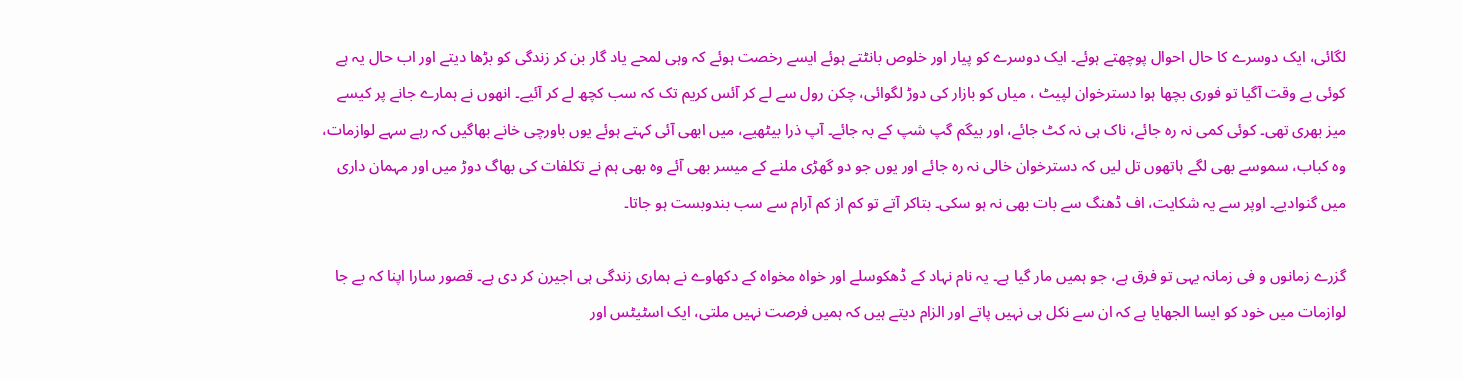لگائی، ایک دوسرے کا حال احوال پوچھتے ہوئے۔ ایک دوسرے کو پیار اور خلوص بانٹتے ہوئے ایسے رخصت ہوئے کہ وہی لمحے یاد گار بن کر زندگی کو بڑھا دیتے اور اب حال یہ ہے کوئی بے وقت آگیا تو فوری بچھا ہوا دسترخوان لپیٹ ، میاں کو بازار کی دوڑ لگوائی، چکن رول سے لے کر آئس کریم تک کہ سب کچھ لے کر آئیے۔ انھوں نے ہمارے جانے پر کیسے میز بھری تھی۔ کوئی کمی نہ رہ جائے، ناک ہی نہ کٹ جائے، اور بیگم گپ شپ کے بہ جائے۔ آپ ذرا بیٹھیے، میں ابھی آئی کہتے ہوئے یوں باورچی خانے بھاگیں کہ رہے سہے لوازمات، وہ کباب، سموسے بھی لگے ہاتھوں تل لیں کہ دسترخوان خالی نہ رہ جائے اور یوں جو دو گھڑی ملنے کے میسر بھی آئے وہ بھی ہم نے تکلفات کی بھاگ دوڑ میں اور مہمان داری میں گنوادیے۔ اوپر سے یہ شکایت، اف ڈھنگ سے بات بھی نہ ہو سکی۔ بتاکر آتے تو کم از کم آرام سے سب بندوبست ہو جاتا۔

گزرے زمانوں و فی زمانہ یہی تو فرق ہے، جو ہمیں مار گیا ہے۔ یہ نام نہاد کے ڈھکوسلے اور خواہ مخواہ کے دکھاوے نے ہماری زندگی ہی اجیرن کر دی ہے۔ قصور سارا اپنا کہ بے جا لوازمات میں خود کو ایسا الجھایا ہے کہ ان سے نکل ہی نہیں پاتے اور الزام دیتے ہیں کہ ہمیں فرصت نہیں ملتی، ایک اسٹیٹس اور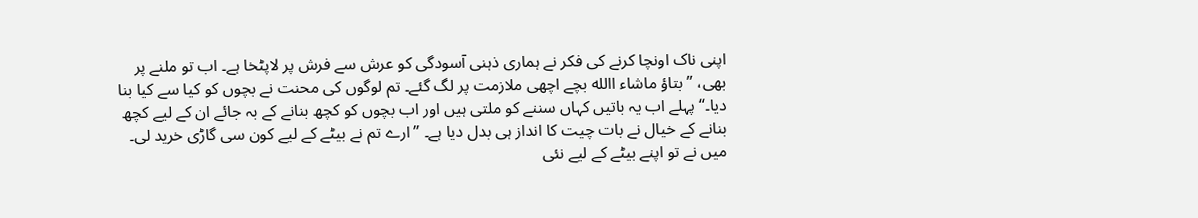اپنی ناک اونچا کرنے کی فکر نے ہماری ذہنی آسودگی کو عرش سے فرش پر لاپٹخا ہے۔ اب تو ملنے پر بھی، ’’بتاؤ ماشاء االله بچے اچھی ملازمت پر لگ گئے۔ تم لوگوں کی محنت نے بچوں کو کیا سے کیا بنا دیا۔‘‘ پہلے اب یہ باتیں کہاں سننے کو ملتی ہیں اور اب بچوں کو کچھ بنانے کے بہ جائے ان کے لیے کچھ بنانے کے خیال نے بات چیت کا انداز ہی بدل دیا ہے۔ ’’ارے تم نے بیٹے کے لیے کون سی گاڑی خرید لی۔ میں نے تو اپنے بیٹے کے لیے نئی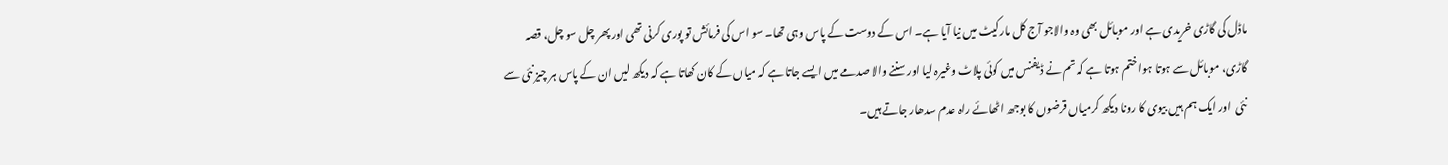ماڈل کی گاڑی خریدی ہے اور موبائل بھی وہ والاجو آج کل مارکیٹ میں نیا آیا ہے۔ اس کے دوست کے پاس وہی تھا۔ سو اس کی فرمائش تو پوری کرنی تھی اور پھر چل سو چل، قصہ گاڑی، موبائل سے ہوتا ہوا ختم ہوتا ہے کہ تم نے ڈیفنس میں کوئی پلاٹ وغیرہ لیا اور سننے والا صدمے میں ایسے جاتا ہے کہ میاں کے کان کھاتا ہے کہ دیکھ لیں ان کے پاس ہر چیز نئی سے نئی  اور ایک ہم ہیں بیوی کا رونا دیکھ کرمیاں قرضوں کا بوجھ اٹھائے راہ عدم سدھار جاتے ہیں۔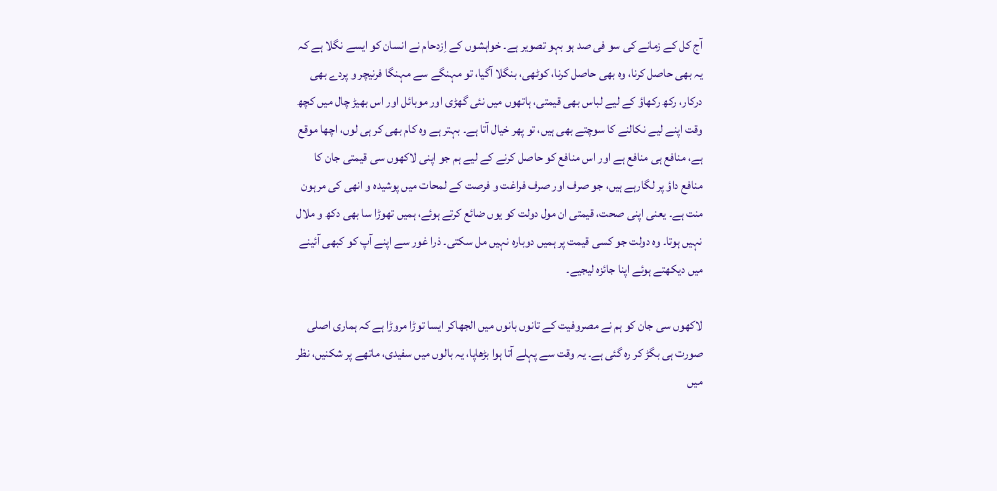آج کل کے زمانے کی سو فی صد ہو بہو تصویر ہے۔ خواہشوں کے اِزدحام نے انسان کو ایسے نگلا ہے کہ یہ بھی حاصل کرنا، وہ بھی حاصل کرنا، کوٹھی، بنگلا آگیا، تو مہنگے سے مہنگا فرنیچر و پردے بھی درکار، رکھ رکھاؤ کے لیے لباس بھی قیمتی، ہاتھوں میں نئی گھڑی اور موبائل اور اس بھیڑ چال میں کچھ وقت اپنے لیے نکالنے کا سوچتے بھی ہیں، تو پھر خیال آتا ہے۔ بہتر ہے وہ کام بھی کر ہی لوں، اچھا موقع ہے، منافع ہی منافع ہے اور اس منافع کو حاصل کرنے کے لیے ہم جو اپنی لاکھوں سی قیمتی جان کا منافع داؤ پر لگارہے ہیں، جو صرف اور صرف فراغت و فرصت کے لمحات میں پوشیدہ و انھی کی مرہون منت ہے۔ یعنی اپنی صحت، قیمتی ان مول دولت کو یوں ضائع کرتے ہوئے، ہمیں تھوڑا سا بھی دکھ و ملال نہیں ہوتا۔ وہ دولت جو کسی قیمت پر ہمیں دوبارہ نہیں مل سکتی۔ ذرا غور سے اپنے آپ کو کبھی آئینے میں دیکھتے ہوئے اپنا جائزہ لیجیے۔

لاکھوں سی جان کو ہم نے مصروفیت کے تانوں بانوں میں الجھاکر ایسا توڑا مروڑا ہے کہ ہماری اصلی صورت ہی بگڑ کر رہ گئی ہے۔ یہ وقت سے پہلے آتا ہوا بڑھاپا، یہ بالوں میں سفیدی، ماتھے پر شکنیں، نظر میں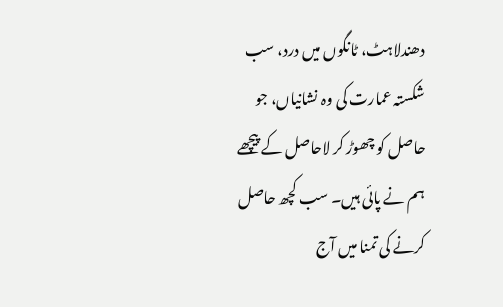دھندلاہٹ، ٹانگوں میں درد، سب شکستہ عمارت کی وہ نشانیاں، جو حاصل کو چھوڑ کر لاحاصل کے پیچھے ہم نے پائی ہیں۔ سب کچھ حاصل کرنے کی تمنا میں آج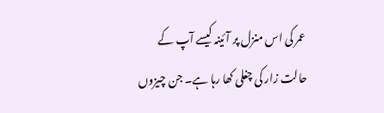عمر کی اس منزل پر آئینہ کیسے آپ کے حالت زار کی چغلی کھا رہا ہے۔ جن چیزوں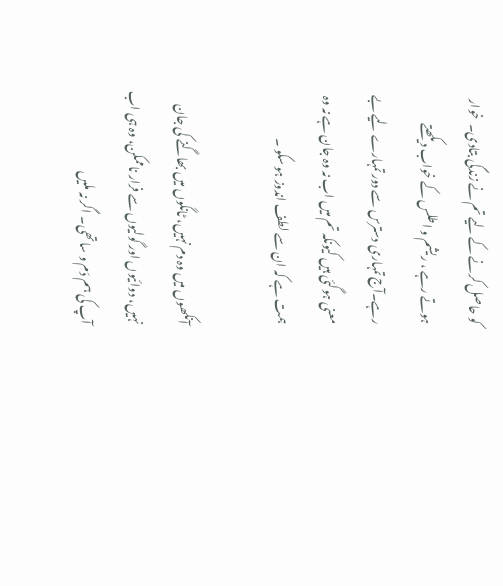کو حاصل کرنے کے لیے تم نے زندگی بتادی۔  خوار ہوتے رہے ، ریشم و اطلس کے خواب دیکھتے رہے۔آج تمہاری دسترس سے دور تمہارے لیے بے معنی ہوگئی ہیں کیونکہ تم میں اب نہ وہ جان ہے نہ وہ ہمت ہے کہ ان سے لطف اندوز ہو سکو ۔

آنکھوں میں وہ دم نہیں، ٹانگوں میں بھاگنے کی جان نہیں، دوائیوں اور گولیوں سے فرار ناممکن، وہ ہی اب آپ کی ہم دَم و ساتھی۔ اگر نہ ملیں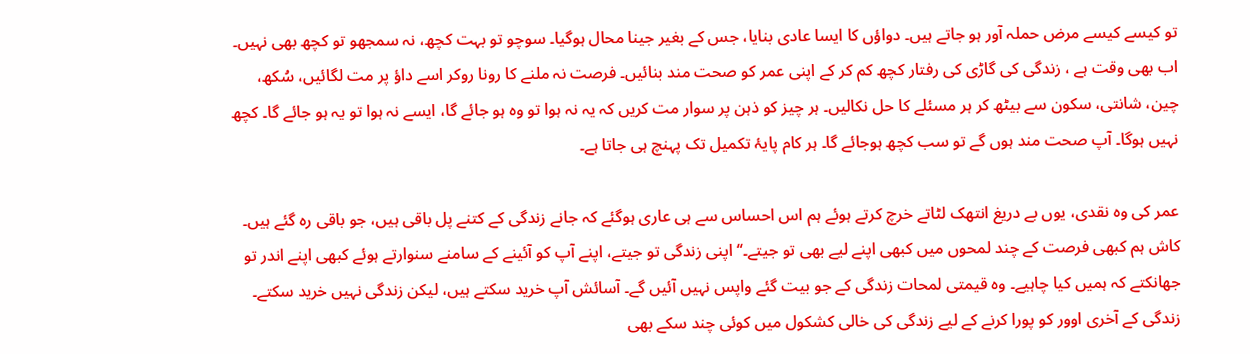تو کیسے کیسے مرض حملہ آور ہو جاتے ہیں۔ دواؤں کا ایسا عادی بنایا، جس کے بغیر جینا محال ہوگیا۔ سوچو تو بہت کچھ، نہ سمجھو تو کچھ بھی نہیں۔ اب بھی وقت ہے ، زندگی کی گاڑی کی رفتار کچھ کم کر کے اپنی عمر کو صحت مند بنائیں۔ فرصت نہ ملنے کا رونا روکر اسے داؤ پر مت لگائیں، سُکھ، چین، شانتی، سکون سے بیٹھ کر ہر مسئلے کا حل نکالیں۔ ہر چیز کو ذہن پر سوار مت کریں کہ یہ نہ ہوا تو وہ ہو جائے گا، ایسے نہ ہوا تو یہ ہو جائے گا۔ کچھ نہیں ہوگا۔ آپ صحت مند ہوں گے تو سب کچھ ہوجائے گا۔ ہر کام پایۂ تکمیل تک پہنچ ہی جاتا ہے۔

عمر کی وہ نقدی، یوں بے دریغ انتھک لٹاتے خرچ کرتے ہوئے ہم اس احساس سے ہی عاری ہوگئے کہ جانے زندگی کے کتنے پل باقی ہیں، جو باقی رہ گئے ہیں۔ کاش ہم کبھی فرصت کے چند لمحوں میں کبھی اپنے لیے بھی تو جیتے۔‘‘ اپنی زندگی تو جیتے، اپنے آپ کو آئینے کے سامنے سنوارتے ہوئے کبھی اپنے اندر تو جھانکتے کہ ہمیں کیا چاہیے۔ وہ قیمتی لمحات زندگی کے جو بیت گئے واپس نہیں آئیں گے۔ آسائش آپ خرید سکتے ہیں، لیکن زندگی نہیں خرید سکتے۔ زندگی کے آخری اوور کو پورا کرنے کے لیے زندگی کی خالی کشکول میں کوئی چند سکے بھی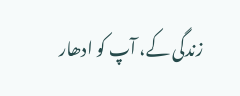زندگی کے، آپ کو ادھار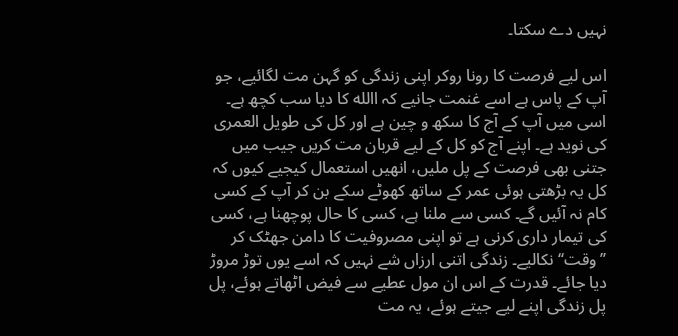نہیں دے سکتا۔

اس لیے فرصت کا رونا روکر اپنی زندگی کو گہن مت لگائیے، جو آپ کے پاس ہے اسے غنمت جانیے کہ االله کا دیا سب کچھ ہے۔ اسی میں آپ کے آج کا سکھ و چین ہے اور کل کی طویل العمری کی نوید ہے۔ اپنے آج کو کل کے لیے قربان مت کریں جیب میں جتنی بھی فرصت کے پل ملیں، انھیں استعمال کیجیے کیوں کہ کل یہ بڑھتی ہوئی عمر کے ساتھ کھوٹے سکے بن کر آپ کے کسی کام نہ آئیں گے۔ کسی سے ملنا ہے، کسی کا حال پوچھنا ہے، کسی کی تیمار داری کرنی ہے تو اپنی مصروفیت کا دامن جھٹک کر ’’وقت‘‘ نکالیے۔ زندگی اتنی ارزاں شے نہیں کہ اسے یوں توڑ مروڑ دیا جائے۔ قدرت کے اس ان مول عطیے سے فیض اٹھاتے ہوئے، پل پل زندگی اپنے لیے جیتے ہوئے، یہ مت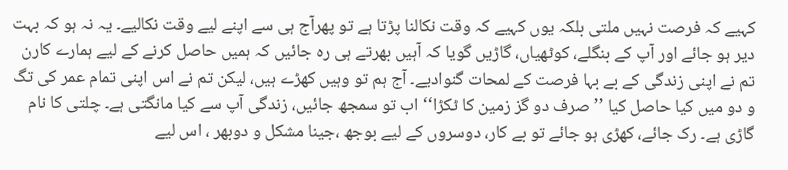کہیے کہ فرصت نہیں ملتی بلکہ یوں کہیے کہ وقت نکالنا پڑتا ہے تو پھرآج ہی سے اپنے لیے وقت نکالیے۔ یہ نہ ہو کہ بہت دیر ہو جائے اور آپ کے بنگلے، کوٹھیاں، گاڑیں گویا کہ آہیں بھرتے ہی رہ جائیں کہ ہمیں حاصل کرنے کے لیے ہمارے کارن تم نے اپنی زندگی کے بے بہا فرصت کے لمحات گنوادیے۔ آج ہم تو وہیں کھڑے ہیں، لیکن تم نے اس اپنی تمام عمر کی تگ و دو میں کیا حاصل کیا ’’صرف دو گز زمین کا ٹکڑا‘‘ اب تو سمجھ جائیں، زندگی آپ سے کیا مانگتی ہے۔ چلتی کا نام گاڑی ہے۔ رک جائے، کھڑی ہو جائے تو بے کار، دوسروں کے لیے بوجھ ،جینا مشکل و دوبھر ، اس لیے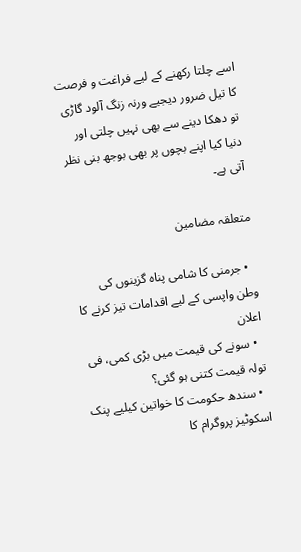اسے چلتا رکھنے کے لیے فراغت و فرصت کا تیل ضرور دیجیے ورنہ زنگ آلود گاڑی تو دھکا دینے سے بھی نہیں چلتی اور دنیا کیا اپنے بچوں پر بھی بوجھ بنی نظر آتی ہے۔

متعلقہ مضامین

  • جرمنی کا شامی پناہ گزینوں کی وطن واپسی کے لیے اقدامات تیز کرنے کا اعلان
  • سونے کی قیمت میں بڑی کمی، فی تولہ قیمت کتنی ہو گئی؟
  • سندھ حکومت کا خواتین کیلیے پنک اسکوٹیز پروگرام کا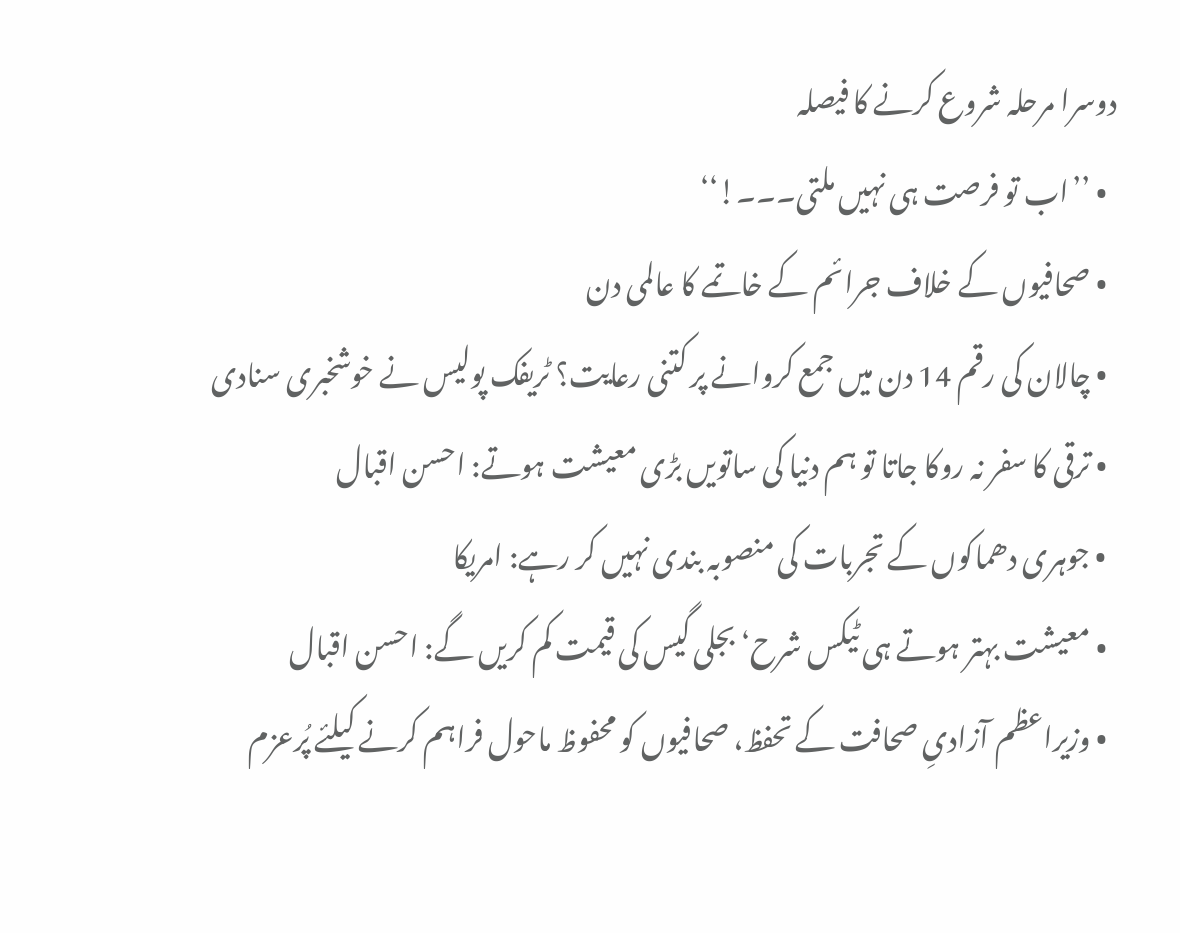دوسرا مرحلہ شروع کرنے کا فیصلہ
  • ’’اب تو فرصت ہی نہیں ملتی۔۔۔!‘‘
  • صحافیوں کے خلاف جرائم کے خاتمے کا عالمی دن
  • چالان کی رقم 14 دن میں جمع کروانے پر کتنی رعایت؟ ٹریفک پولیس نے خوشخبری سنادی
  • ترقی کا سفر نہ روکا جاتا تو ہم دنیا کی ساتویں بڑی معیشت ہوتے: احسن اقبال
  • جوہری دھماکوں کے تجربات کی منصوبہ بندی نہیں کر رہے: امریکا
  • معیشت بہتر ہوتے ہی ٹیکس شرح‘ بجلی گیس کی قیمت کم کریں گے: احسن اقبال
  • وزیراعظم آزادیِ صحافت کے تحفظ، صحافیوں کو محفوظ ماحول فراہم کرنے کیلئے پُرعزم